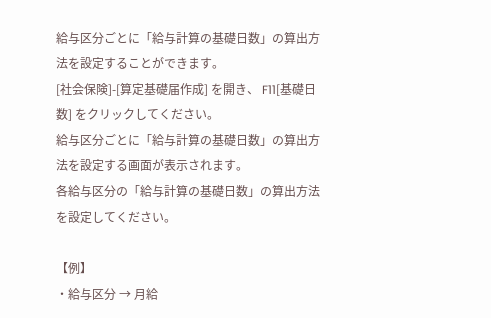給与区分ごとに「給与計算の基礎日数」の算出方法を設定することができます。
[社会保険]-[算定基礎届作成] を開き、 F11[基礎日数] をクリックしてください。
給与区分ごとに「給与計算の基礎日数」の算出方法を設定する画面が表示されます。
各給与区分の「給与計算の基礎日数」の算出方法を設定してください。

【例】
・給与区分 → 月給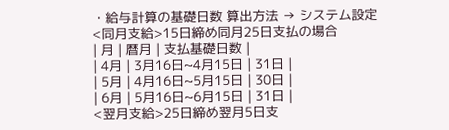・給与計算の基礎日数 算出方法 → システム設定
<同月支給>15日締め同月25日支払の場合
| 月 | 暦月 | 支払基礎日数 |
| 4月 | 3月16日~4月15日 | 31日 |
| 5月 | 4月16日~5月15日 | 30日 |
| 6月 | 5月16日~6月15日 | 31日 |
<翌月支給>25日締め翌月5日支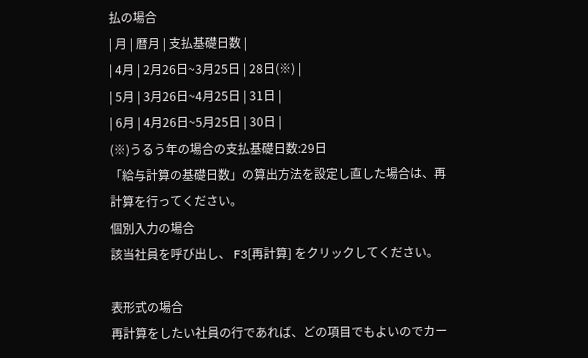払の場合
| 月 | 暦月 | 支払基礎日数 |
| 4月 | 2月26日~3月25日 | 28日(※) |
| 5月 | 3月26日~4月25日 | 31日 |
| 6月 | 4月26日~5月25日 | 30日 |
(※)うるう年の場合の支払基礎日数:29日
「給与計算の基礎日数」の算出方法を設定し直した場合は、再計算を行ってください。
個別入力の場合
該当社員を呼び出し、 F3[再計算] をクリックしてください。

表形式の場合
再計算をしたい社員の行であれば、どの項目でもよいのでカー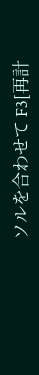ソルを合わせて F3[再計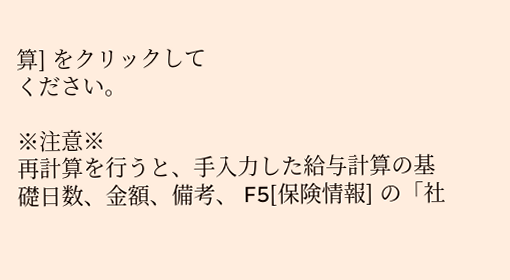算] をクリックして
ください。

※注意※
再計算を行うと、手入力した給与計算の基礎日数、金額、備考、 F5[保険情報] の「社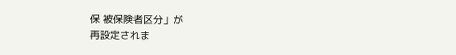保 被保険者区分」が
再設定されま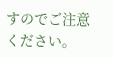すのでご注意ください。